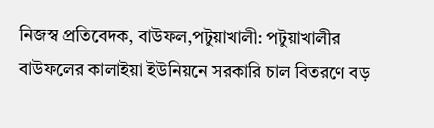নিজস্ব প্রতিবেদক, বাউফল,পটুয়াখালী: পটুয়াখালীর বাউফলের কালাইয়া ইউনিয়নে সরকারি চাল বিতরণে বড়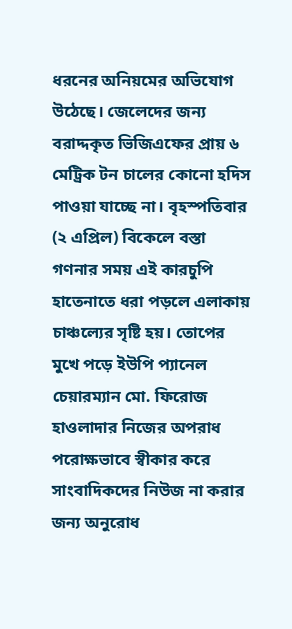ধরনের অনিয়মের অভিযোগ উঠেছে। জেলেদের জন্য বরাদ্দকৃত ভিজিএফের প্রায় ৬ মেট্রিক টন চালের কোনো হদিস পাওয়া যাচ্ছে না। বৃহস্পতিবার (২ এপ্রিল) বিকেলে বস্তা গণনার সময় এই কারচুপি হাতেনাতে ধরা পড়লে এলাকায় চাঞ্চল্যের সৃষ্টি হয়। তোপের মুখে পড়ে ইউপি প্যানেল চেয়ারম্যান মো. ফিরোজ হাওলাদার নিজের অপরাধ পরোক্ষভাবে স্বীকার করে সাংবাদিকদের নিউজ না করার জন্য অনুরোধ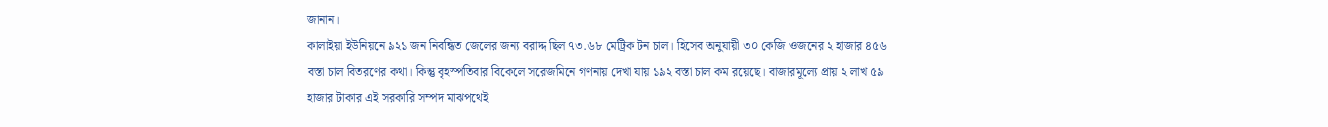জানান।
কালাইয়া ইউনিয়নে ৯২১ জন নিবন্ধিত জেলের জন্য বরাদ্দ ছিল ৭৩.৬৮ মেট্রিক টন চাল। হিসেব অনুযায়ী ৩০ কেজি ওজনের ২ হাজার ৪৫৬ বস্তা চাল বিতরণের কথা। কিন্তু বৃহস্পতিবার বিকেলে সরেজমিনে গণনায় দেখা যায় ১৯২ বস্তা চাল কম রয়েছে। বাজারমূল্যে প্রায় ২ লাখ ৫৯ হাজার টাকার এই সরকারি সম্পদ মাঝপথেই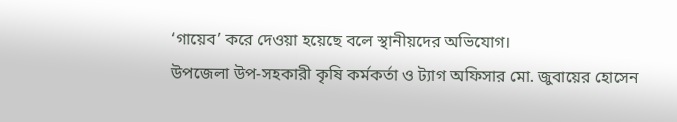‘গায়েব’ করে দেওয়া হয়েছে বলে স্থানীয়দের অভিযোগ।
উপজেলা উপ-সহকারী কৃষি কর্মকর্তা ও ট্যাগ অফিসার মো. জুবায়ের হোসেন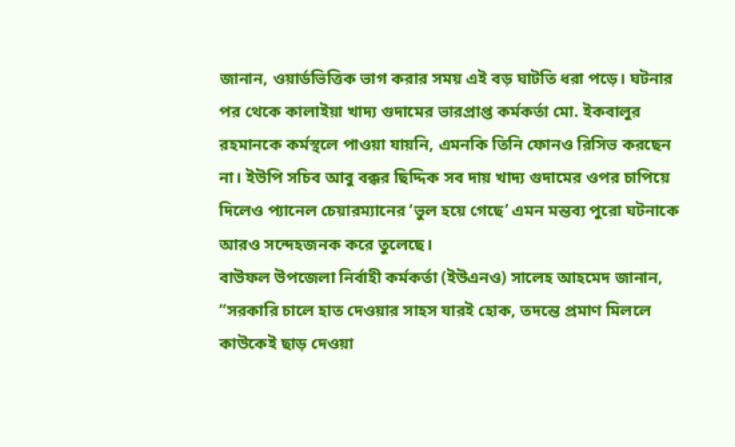জানান, ওয়ার্ডভিত্তিক ভাগ করার সময় এই বড় ঘাটতি ধরা পড়ে। ঘটনার পর থেকে কালাইয়া খাদ্য গুদামের ভারপ্রাপ্ত কর্মকর্তা মো. ইকবালুর রহমানকে কর্মস্থলে পাওয়া যায়নি, এমনকি তিনি ফোনও রিসিভ করছেন না। ইউপি সচিব আবু বক্কর ছিদ্দিক সব দায় খাদ্য গুদামের ওপর চাপিয়ে দিলেও প্যানেল চেয়ারম্যানের ‘ভুল হয়ে গেছে’ এমন মন্তব্য পুরো ঘটনাকে আরও সন্দেহজনক করে তুলেছে।
বাউফল উপজেলা নির্বাহী কর্মকর্তা (ইউএনও) সালেহ আহমেদ জানান, “সরকারি চালে হাত দেওয়ার সাহস যারই হোক, তদন্তে প্রমাণ মিললে কাউকেই ছাড় দেওয়া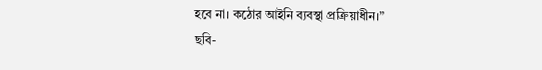হবে না। কঠোর আইনি ব্যবস্থা প্রক্রিয়াধীন।”
ছবি-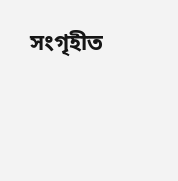সংগৃহীত